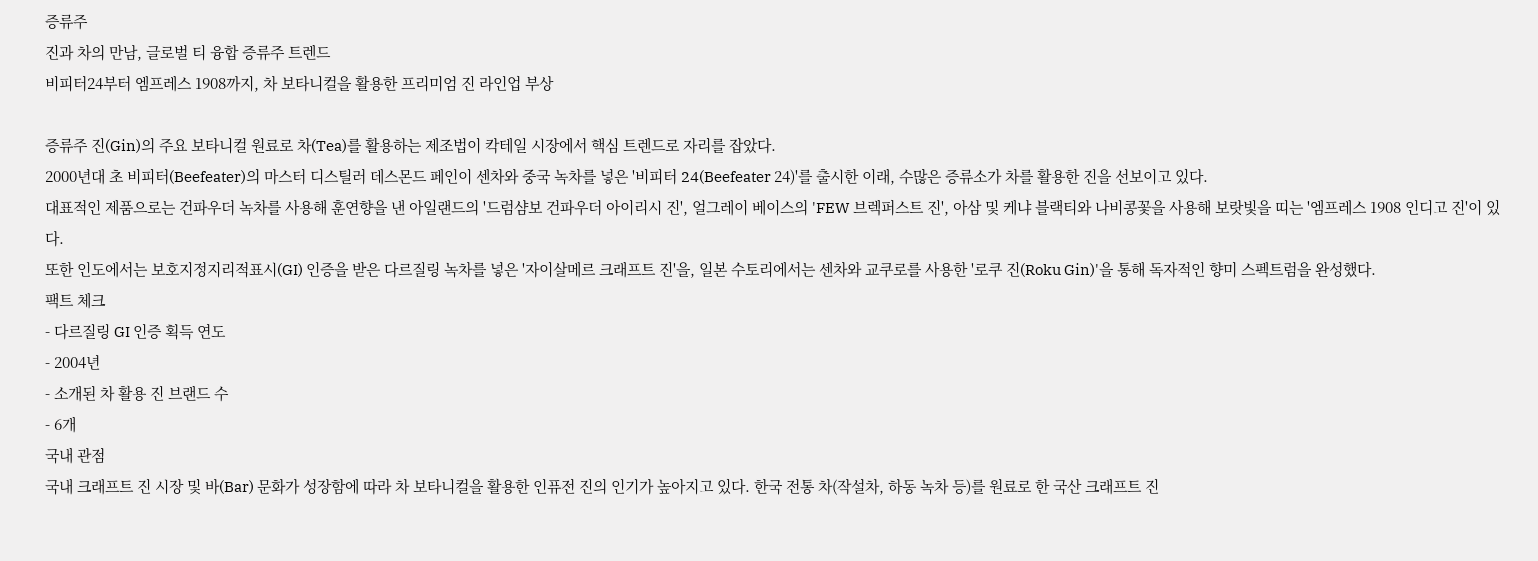증류주
진과 차의 만남, 글로벌 티 융합 증류주 트렌드
비피터24부터 엠프레스 1908까지, 차 보타니컬을 활용한 프리미엄 진 라인업 부상

증류주 진(Gin)의 주요 보타니컬 원료로 차(Tea)를 활용하는 제조법이 칵테일 시장에서 핵심 트렌드로 자리를 잡았다.
2000년대 초 비피터(Beefeater)의 마스터 디스틸러 데스몬드 페인이 센차와 중국 녹차를 넣은 '비피터 24(Beefeater 24)'를 출시한 이래, 수많은 증류소가 차를 활용한 진을 선보이고 있다.
대표적인 제품으로는 건파우더 녹차를 사용해 훈연향을 낸 아일랜드의 '드럼샴보 건파우더 아이리시 진', 얼그레이 베이스의 'FEW 브렉퍼스트 진', 아삼 및 케냐 블랙티와 나비콩꽃을 사용해 보랏빛을 띠는 '엠프레스 1908 인디고 진'이 있다.
또한 인도에서는 보호지정지리적표시(GI) 인증을 받은 다르질링 녹차를 넣은 '자이살메르 크래프트 진'을, 일본 수토리에서는 센차와 교쿠로를 사용한 '로쿠 진(Roku Gin)'을 통해 독자적인 향미 스펙트럼을 완성했다.
팩트 체크
- 다르질링 GI 인증 획득 연도
- 2004년
- 소개된 차 활용 진 브랜드 수
- 6개
국내 관점
국내 크래프트 진 시장 및 바(Bar) 문화가 성장함에 따라 차 보타니컬을 활용한 인퓨전 진의 인기가 높아지고 있다. 한국 전통 차(작설차, 하동 녹차 등)를 원료로 한 국산 크래프트 진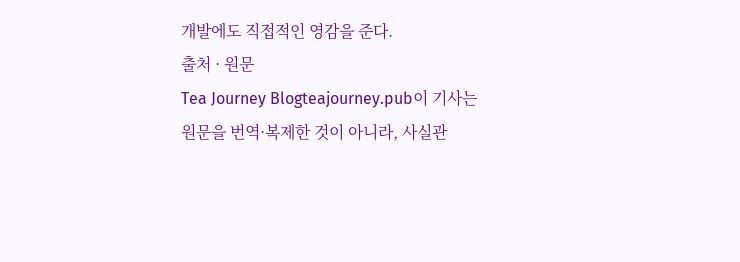개발에도 직접적인 영감을 준다.
출처 · 원문
Tea Journey Blogteajourney.pub이 기사는 원문을 번역·복제한 것이 아니라, 사실관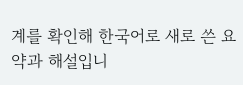계를 확인해 한국어로 새로 쓴 요약과 해설입니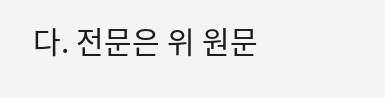다. 전문은 위 원문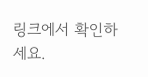링크에서 확인하세요.